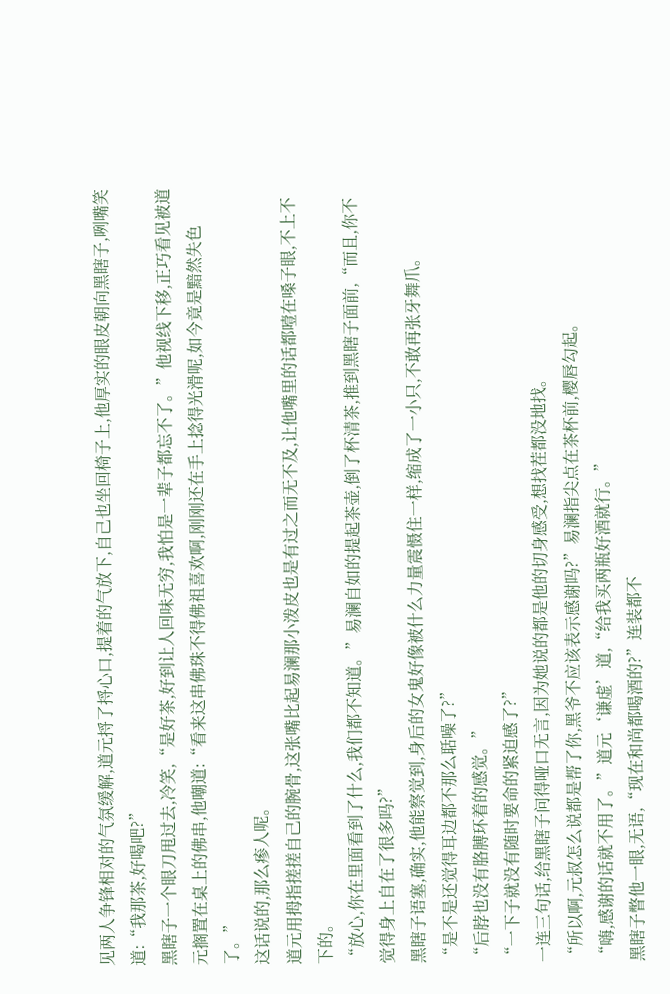见两人争锋相对的气氛缓解,道元捋了捋心口,提着的气放下,自己也坐回椅子上,他厚实的眼皮朝向黑瞎子,咧嘴笑道:“我那茶,好喝吧?”
黑瞎子一个眼刀甩过去,冷笑,“是好茶,好到让人回味无穷,我怕是一辈子都忘不了。”他视线下移,正巧看见被道元搁置在桌上的佛串,他嘲道:“看来这串佛珠不得佛祖喜欢啊,刚刚还在手上捻得光滑呢,如今竟是黯然失色了。”
这话说的,那么瘆人呢。
道元用拇指搓搓自己的腕骨,这张嘴比起易澜那小泼皮也是有过之而无不及,让他嘴里的话都噎在嗓子眼,不上不下的。
“放心,你在里面看到了什么,我们都不知道。”易澜自如的提起茶壶,倒了杯清茶,推到黑瞎子面前,“而且,你不觉得身上自在了很多吗?”
黑瞎子语塞,确实,他能察觉到,身后的女鬼好像被什么力量震慑住一样,缩成了一小只,不敢再张牙舞爪。
“是不是还觉得耳边都不那么聒噪了?”
“后脖也没有胳膊环着的感觉。”
“一下子就没有随时要命的紧迫感了?”
一连三句话,给黑瞎子问得哑口无言,因为她说的都是他的切身感受,想找茬都没地找。
“所以啊,元叔怎么说都是帮了你,黑爷不应该表示感谢吗?”易澜指尖点在茶杯前,樱唇勾起。
“嗨,感谢的话就不用了。”道元‘谦虚’道,“给我买两瓶好酒就行。”
黑瞎子瞥他一眼,无语,“现在和尚都喝酒的?”连装都不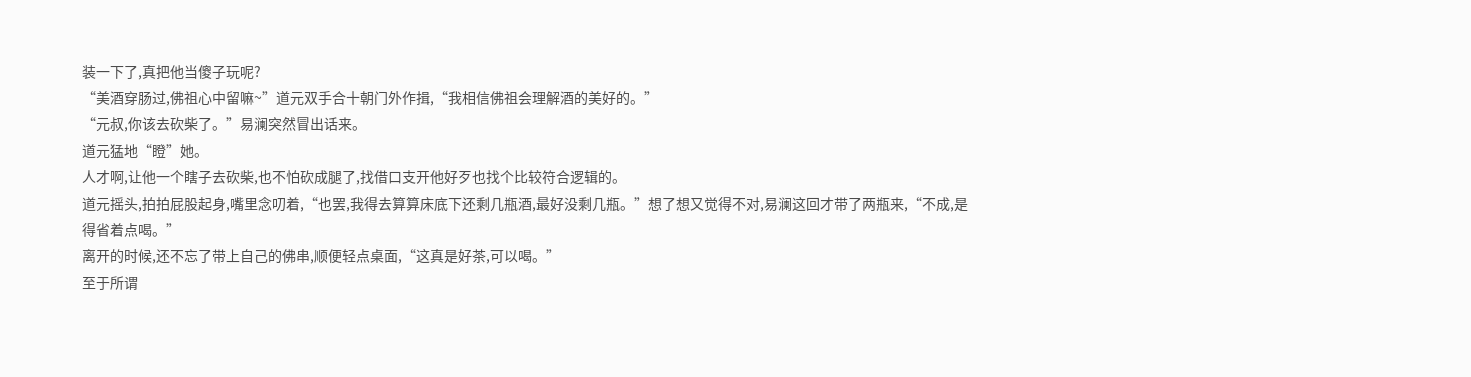装一下了,真把他当傻子玩呢?
“美酒穿肠过,佛祖心中留嘛~”道元双手合十朝门外作揖,“我相信佛祖会理解酒的美好的。”
“元叔,你该去砍柴了。”易澜突然冒出话来。
道元猛地“瞪”她。
人才啊,让他一个瞎子去砍柴,也不怕砍成腿了,找借口支开他好歹也找个比较符合逻辑的。
道元摇头,拍拍屁股起身,嘴里念叨着,“也罢,我得去算算床底下还剩几瓶酒,最好没剩几瓶。”想了想又觉得不对,易澜这回才带了两瓶来,“不成,是得省着点喝。”
离开的时候,还不忘了带上自己的佛串,顺便轻点桌面,“这真是好茶,可以喝。”
至于所谓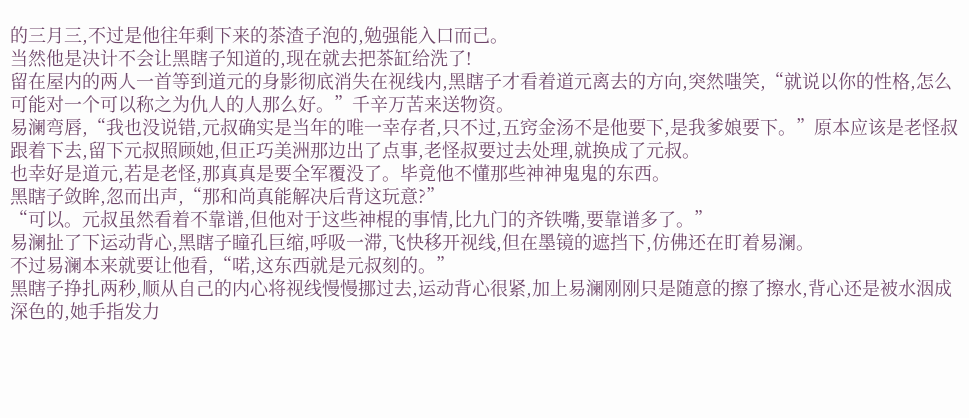的三月三,不过是他往年剩下来的茶渣子泡的,勉强能入口而己。
当然他是决计不会让黑瞎子知道的,现在就去把茶缸给洗了!
留在屋内的两人一首等到道元的身影彻底消失在视线内,黑瞎子才看着道元离去的方向,突然嗤笑,“就说以你的性格,怎么可能对一个可以称之为仇人的人那么好。”千辛万苦来送物资。
易澜弯唇,“我也没说错,元叔确实是当年的唯一幸存者,只不过,五窍金汤不是他要下,是我爹娘要下。”原本应该是老怪叔跟着下去,留下元叔照顾她,但正巧美洲那边出了点事,老怪叔要过去处理,就换成了元叔。
也幸好是道元,若是老怪,那真真是要全军覆没了。毕竟他不懂那些神神鬼鬼的东西。
黑瞎子敛眸,忽而出声,“那和尚真能解决后背这玩意?”
“可以。元叔虽然看着不靠谱,但他对于这些神棍的事情,比九门的齐铁嘴,要靠谱多了。”
易澜扯了下运动背心,黑瞎子瞳孔巨缩,呼吸一滞,飞快移开视线,但在墨镜的遮挡下,仿佛还在盯着易澜。
不过易澜本来就要让他看,“喏,这东西就是元叔刻的。”
黑瞎子挣扎两秒,顺从自己的内心将视线慢慢挪过去,运动背心很紧,加上易澜刚刚只是随意的擦了擦水,背心还是被水洇成深色的,她手指发力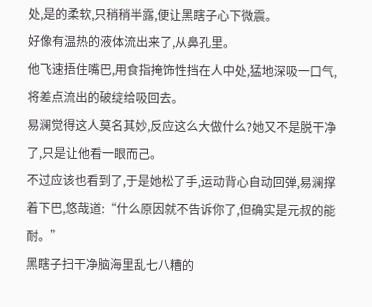处,是的柔软,只稍稍半露,便让黑瞎子心下微震。
好像有温热的液体流出来了,从鼻孔里。
他飞速捂住嘴巴,用食指掩饰性挡在人中处,猛地深吸一口气,将差点流出的破绽给吸回去。
易澜觉得这人莫名其妙,反应这么大做什么?她又不是脱干净了,只是让他看一眼而己。
不过应该也看到了,于是她松了手,运动背心自动回弹,易澜撑着下巴,悠哉道:“什么原因就不告诉你了,但确实是元叔的能耐。”
黑瞎子扫干净脑海里乱七八糟的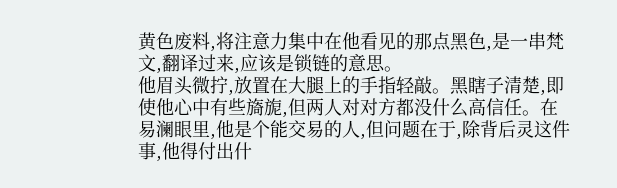黄色废料,将注意力集中在他看见的那点黑色,是一串梵文,翻译过来,应该是锁链的意思。
他眉头微拧,放置在大腿上的手指轻敲。黑瞎子清楚,即使他心中有些旖旎,但两人对对方都没什么高信任。在易澜眼里,他是个能交易的人,但问题在于,除背后灵这件事,他得付出什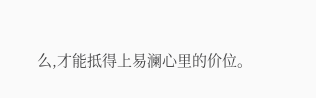么,才能抵得上易澜心里的价位。